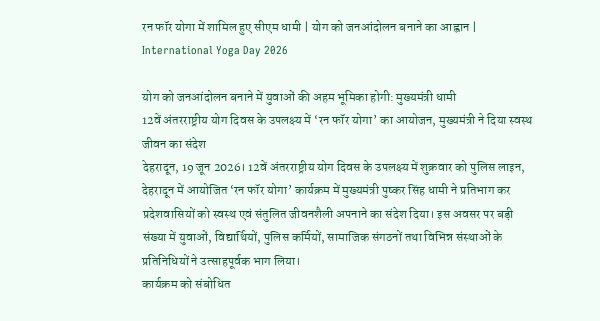रन फॉर योगा में शामिल हुए सीएम धामी | योग को जनआंदोलन बनाने का आह्वान | International Yoga Day 2026

योग को जनआंदोलन बनाने में युवाओं की अहम भूमिका होगी: मुख्यमंत्री धामी
12वें अंतरराष्ट्रीय योग दिवस के उपलक्ष्य में ‘रन फॉर योगा’ का आयोजन, मुख्यमंत्री ने दिया स्वस्थ जीवन का संदेश
देहरादून, 19 जून 2026। 12वें अंतरराष्ट्रीय योग दिवस के उपलक्ष्य में शुक्रवार को पुलिस लाइन, देहरादून में आयोजित ‘रन फॉर योगा’ कार्यक्रम में मुख्यमंत्री पुष्कर सिंह धामी ने प्रतिभाग कर प्रदेशवासियों को स्वस्थ एवं संतुलित जीवनशैली अपनाने का संदेश दिया। इस अवसर पर बड़ी संख्या में युवाओं, विद्यार्थियों, पुलिस कर्मियों, सामाजिक संगठनों तथा विभिन्न संस्थाओं के प्रतिनिधियों ने उत्साहपूर्वक भाग लिया।
कार्यक्रम को संबोधित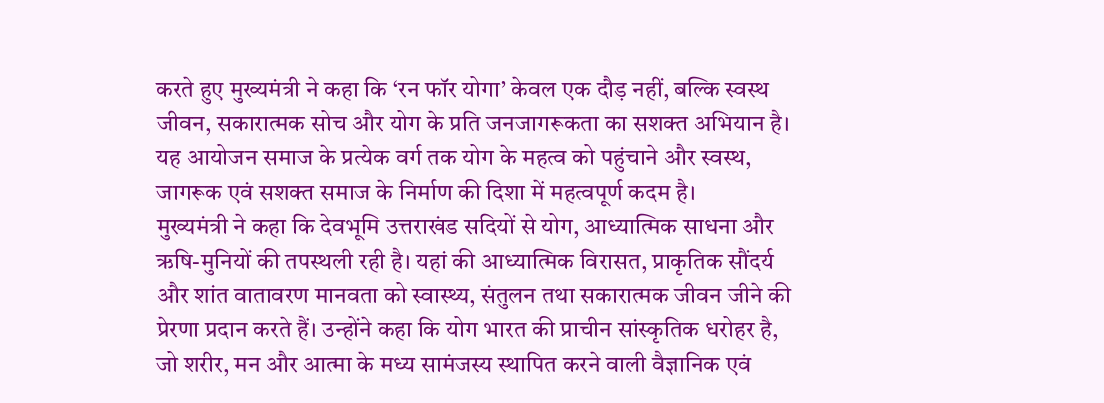करते हुए मुख्यमंत्री ने कहा कि ‘रन फॉर योगा’ केवल एक दौड़ नहीं, बल्कि स्वस्थ जीवन, सकारात्मक सोच और योग के प्रति जनजागरूकता का सशक्त अभियान है। यह आयोजन समाज के प्रत्येक वर्ग तक योग के महत्व को पहुंचाने और स्वस्थ, जागरूक एवं सशक्त समाज के निर्माण की दिशा में महत्वपूर्ण कदम है।
मुख्यमंत्री ने कहा कि देवभूमि उत्तराखंड सदियों से योग, आध्यात्मिक साधना और ऋषि-मुनियों की तपस्थली रही है। यहां की आध्यात्मिक विरासत, प्राकृतिक सौंदर्य और शांत वातावरण मानवता को स्वास्थ्य, संतुलन तथा सकारात्मक जीवन जीने की प्रेरणा प्रदान करते हैं। उन्होंने कहा कि योग भारत की प्राचीन सांस्कृतिक धरोहर है, जो शरीर, मन और आत्मा के मध्य सामंजस्य स्थापित करने वाली वैज्ञानिक एवं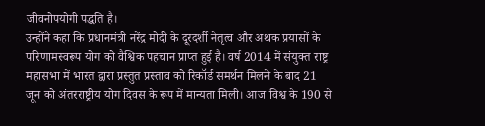जीवनोपयोगी पद्धति है।
उन्होंने कहा कि प्रधानमंत्री नरेंद्र मोदी के दूरदर्शी नेतृत्व और अथक प्रयासों के परिणामस्वरूप योग को वैश्विक पहचान प्राप्त हुई है। वर्ष 2014 में संयुक्त राष्ट्र महासभा में भारत द्वारा प्रस्तुत प्रस्ताव को रिकॉर्ड समर्थन मिलने के बाद 21 जून को अंतरराष्ट्रीय योग दिवस के रूप में मान्यता मिली। आज विश्व के 190 से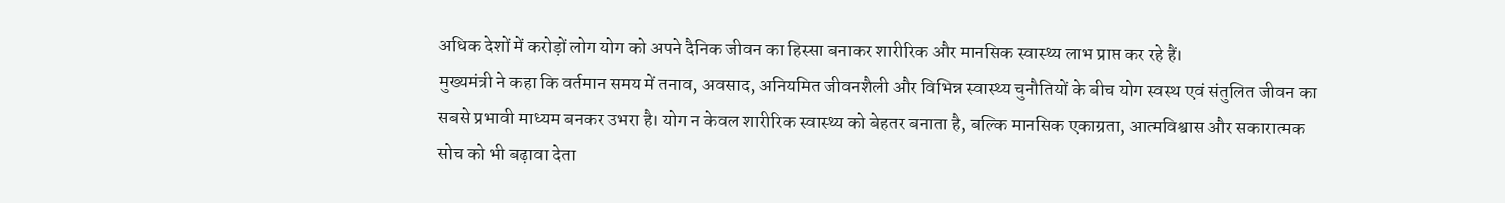अधिक देशों में करोड़ों लोग योग को अपने दैनिक जीवन का हिस्सा बनाकर शारीरिक और मानसिक स्वास्थ्य लाभ प्राप्त कर रहे हैं।
मुख्यमंत्री ने कहा कि वर्तमान समय में तनाव, अवसाद, अनियमित जीवनशैली और विभिन्न स्वास्थ्य चुनौतियों के बीच योग स्वस्थ एवं संतुलित जीवन का सबसे प्रभावी माध्यम बनकर उभरा है। योग न केवल शारीरिक स्वास्थ्य को बेहतर बनाता है, बल्कि मानसिक एकाग्रता, आत्मविश्वास और सकारात्मक सोच को भी बढ़ावा देता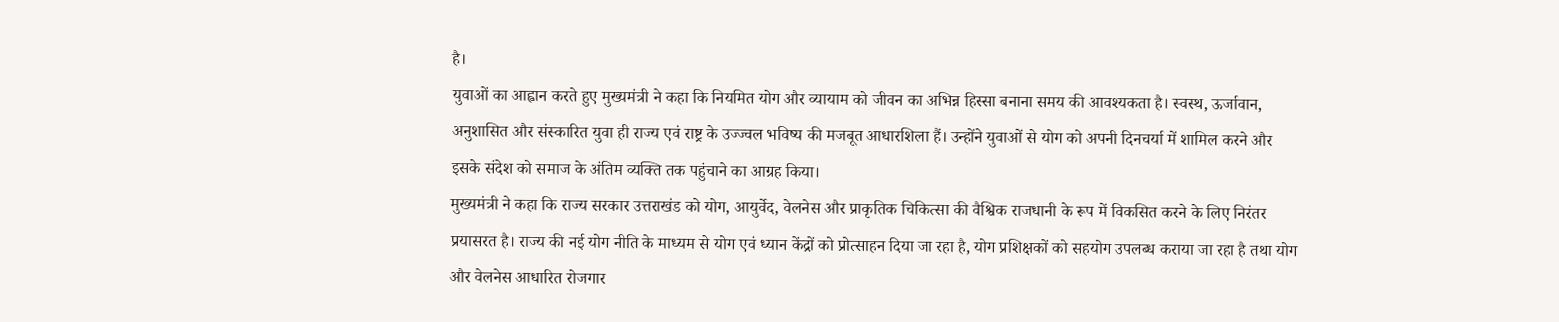है।
युवाओं का आह्वान करते हुए मुख्यमंत्री ने कहा कि नियमित योग और व्यायाम को जीवन का अभिन्न हिस्सा बनाना समय की आवश्यकता है। स्वस्थ, ऊर्जावान, अनुशासित और संस्कारित युवा ही राज्य एवं राष्ट्र के उज्ज्वल भविष्य की मजबूत आधारशिला हैं। उन्होंने युवाओं से योग को अपनी दिनचर्या में शामिल करने और इसके संदेश को समाज के अंतिम व्यक्ति तक पहुंचाने का आग्रह किया।
मुख्यमंत्री ने कहा कि राज्य सरकार उत्तराखंड को योग, आयुर्वेद, वेलनेस और प्राकृतिक चिकित्सा की वैश्विक राजधानी के रूप में विकसित करने के लिए निरंतर प्रयासरत है। राज्य की नई योग नीति के माध्यम से योग एवं ध्यान केंद्रों को प्रोत्साहन दिया जा रहा है, योग प्रशिक्षकों को सहयोग उपलब्ध कराया जा रहा है तथा योग और वेलनेस आधारित रोजगार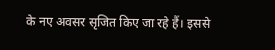के नए अवसर सृजित किए जा रहे हैं। इससे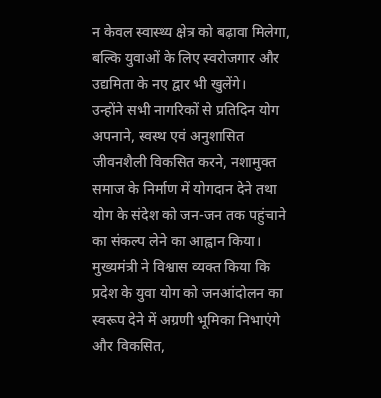न केवल स्वास्थ्य क्षेत्र को बढ़ावा मिलेगा, बल्कि युवाओं के लिए स्वरोजगार और उद्यमिता के नए द्वार भी खुलेंगे।
उन्होंने सभी नागरिकों से प्रतिदिन योग अपनाने, स्वस्थ एवं अनुशासित जीवनशैली विकसित करने, नशामुक्त समाज के निर्माण में योगदान देने तथा योग के संदेश को जन-जन तक पहुंचाने का संकल्प लेने का आह्वान किया। मुख्यमंत्री ने विश्वास व्यक्त किया कि प्रदेश के युवा योग को जनआंदोलन का स्वरूप देने में अग्रणी भूमिका निभाएंगे और विकसित,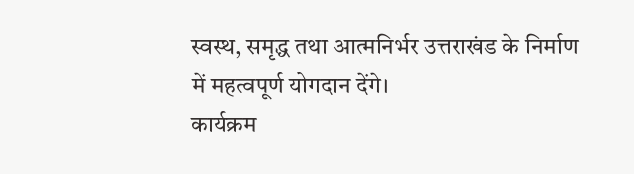स्वस्थ, समृद्ध तथा आत्मनिर्भर उत्तराखंड के निर्माण में महत्वपूर्ण योगदान देंगे।
कार्यक्रम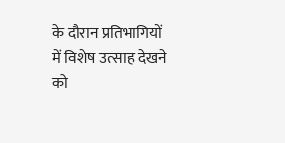के दौरान प्रतिभागियों में विशेष उत्साह देखने को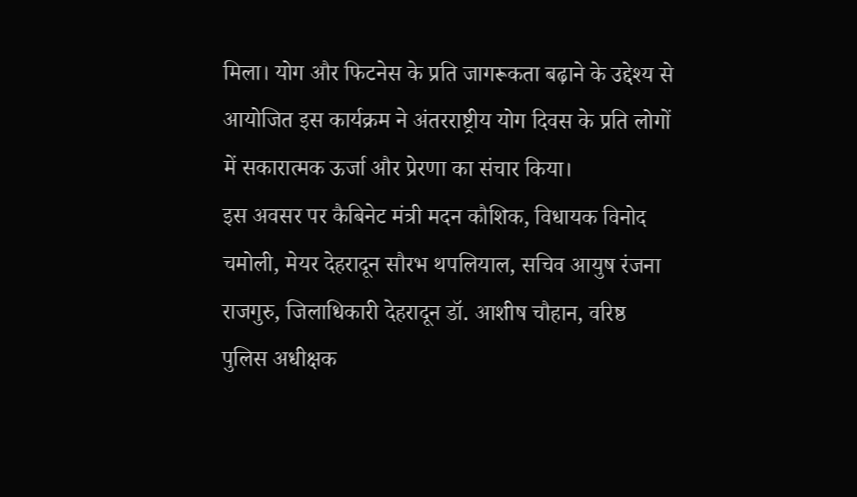मिला। योग और फिटनेस के प्रति जागरूकता बढ़ाने के उद्देश्य से आयोजित इस कार्यक्रम ने अंतरराष्ट्रीय योग दिवस के प्रति लोगों में सकारात्मक ऊर्जा और प्रेरणा का संचार किया।
इस अवसर पर कैबिनेट मंत्री मदन कौशिक, विधायक विनोद चमोली, मेयर देहरादून सौरभ थपलियाल, सचिव आयुष रंजना राजगुरु, जिलाधिकारी देहरादून डॉ. आशीष चौहान, वरिष्ठ पुलिस अधीक्षक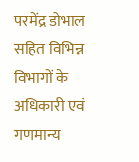परमेंद्र डोभाल सहित विभिन्न विभागों के अधिकारी एवं गणमान्य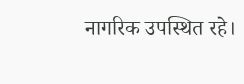नागरिक उपस्थित रहे।